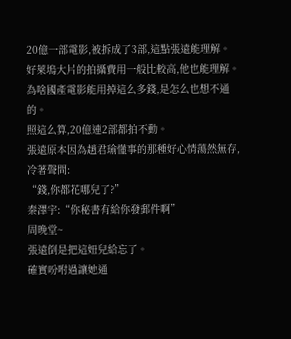20億一部電影,被拆成了3部,這點張遠能理解。
好萊塢大片的拍攝費用一般比較高,他也能理解。
為啥國產電影能用掉這么多錢,是怎么也想不通的。
照這么算,20億連2部都拍不動。
張遠原本因為趙君瑜懂事的那種好心情蕩然無存,冷著聲問:
“錢,你都花哪兒了?”
秦澤宇:“你秘書有給你發郵件啊”
周晚堂~
張遠倒是把這妞兒給忘了。
確實吩咐過讓她通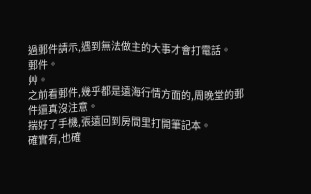過郵件請示,遇到無法做主的大事才會打電話。
郵件。
艸。
之前看郵件,幾乎都是遠海行情方面的,周晚堂的郵件還真沒注意。
揣好了手機,張遠回到房間里打開筆記本。
確實有,也確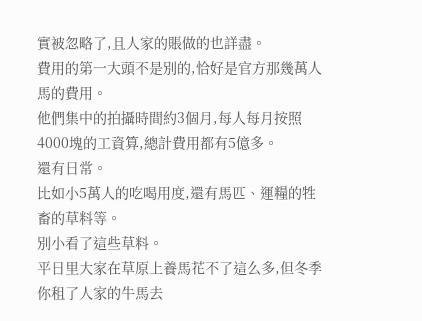實被忽略了,且人家的賬做的也詳盡。
費用的第一大頭不是別的,恰好是官方那幾萬人馬的費用。
他們集中的拍攝時間約3個月,每人每月按照4000塊的工資算,總計費用都有5億多。
還有日常。
比如小5萬人的吃喝用度,還有馬匹、運糧的牲畜的草料等。
別小看了這些草料。
平日里大家在草原上養馬花不了這么多,但冬季你租了人家的牛馬去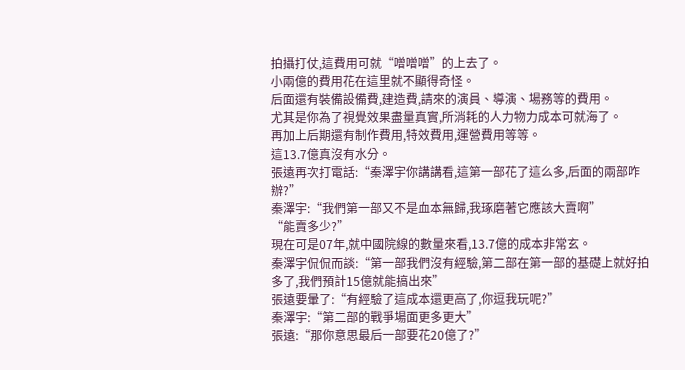拍攝打仗,這費用可就“噌噌噌”的上去了。
小兩億的費用花在這里就不顯得奇怪。
后面還有裝備設備費,建造費,請來的演員、導演、場務等的費用。
尤其是你為了視覺效果盡量真實,所消耗的人力物力成本可就海了。
再加上后期還有制作費用,特效費用,運營費用等等。
這13.7億真沒有水分。
張遠再次打電話:“秦澤宇你講講看,這第一部花了這么多,后面的兩部咋辦?”
秦澤宇:“我們第一部又不是血本無歸,我琢磨著它應該大賣啊”
“能賣多少?”
現在可是07年,就中國院線的數量來看,13.7億的成本非常玄。
秦澤宇侃侃而談:“第一部我們沒有經驗,第二部在第一部的基礎上就好拍多了,我們預計15億就能搞出來”
張遠要暈了:“有經驗了這成本還更高了,你逗我玩呢?”
秦澤宇:“第二部的戰爭場面更多更大”
張遠:“那你意思最后一部要花20億了?”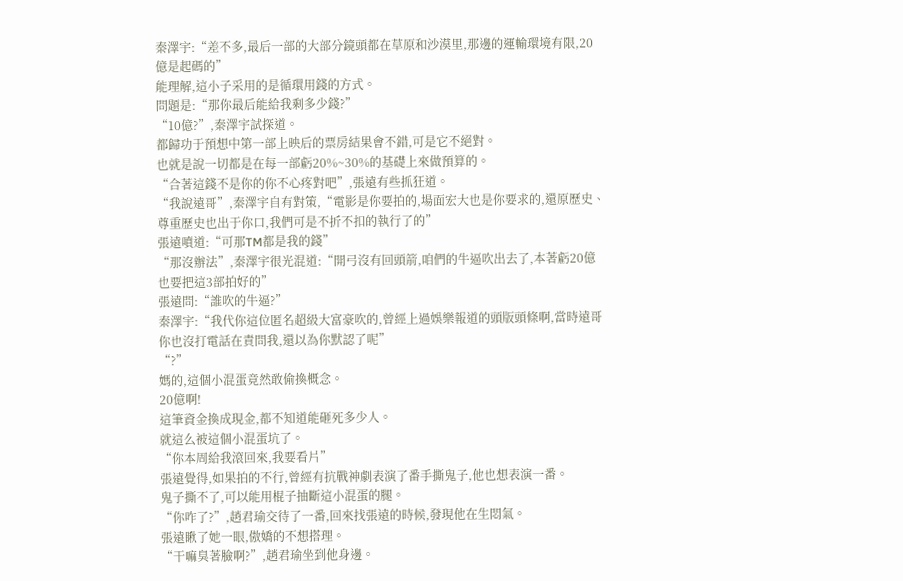秦澤宇:“差不多,最后一部的大部分鏡頭都在草原和沙漠里,那邊的運輸環境有限,20億是起碼的”
能理解,這小子采用的是循環用錢的方式。
問題是:“那你最后能給我剩多少錢?”
“10億?”,秦澤宇試探道。
都歸功于預想中第一部上映后的票房結果會不錯,可是它不絕對。
也就是說一切都是在每一部虧20%~30%的基礎上來做預算的。
“合著這錢不是你的你不心疼對吧”,張遠有些抓狂道。
“我說遠哥”,秦澤宇自有對策,“電影是你要拍的,場面宏大也是你要求的,還原歷史、尊重歷史也出于你口,我們可是不折不扣的執行了的”
張遠噴道:“可那TM都是我的錢”
“那沒辦法”,秦澤宇很光混道:“開弓沒有回頭箭,咱們的牛逼吹出去了,本著虧20億也要把這3部拍好的”
張遠問:“誰吹的牛逼?”
秦澤宇:“我代你這位匿名超級大富豪吹的,曾經上過娛樂報道的頭版頭條啊,當時遠哥你也沒打電話在責問我,還以為你默認了呢”
“?”
媽的,這個小混蛋竟然敢偷換概念。
20億啊!
這筆資金換成現金,都不知道能砸死多少人。
就這么被這個小混蛋坑了。
“你本周給我滾回來,我要看片”
張遠覺得,如果拍的不行,曾經有抗戰神劇表演了番手撕鬼子,他也想表演一番。
鬼子撕不了,可以能用棍子抽斷這小混蛋的腿。
“你咋了?”,趙君瑜交待了一番,回來找張遠的時候,發現他在生悶氣。
張遠瞅了她一眼,傲嬌的不想搭理。
“干嘛臭著臉啊?”,趙君瑜坐到他身邊。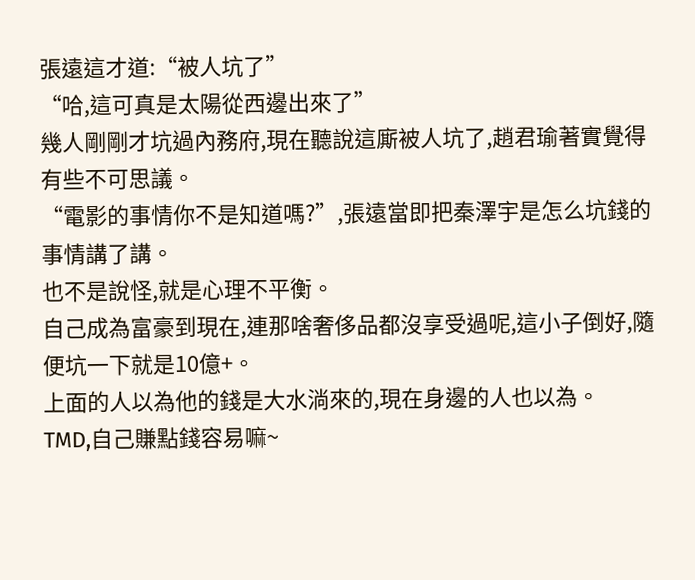張遠這才道:“被人坑了”
“哈,這可真是太陽從西邊出來了”
幾人剛剛才坑過內務府,現在聽說這廝被人坑了,趙君瑜著實覺得有些不可思議。
“電影的事情你不是知道嗎?”,張遠當即把秦澤宇是怎么坑錢的事情講了講。
也不是說怪,就是心理不平衡。
自己成為富豪到現在,連那啥奢侈品都沒享受過呢,這小子倒好,隨便坑一下就是10億+。
上面的人以為他的錢是大水淌來的,現在身邊的人也以為。
TMD,自己賺點錢容易嘛~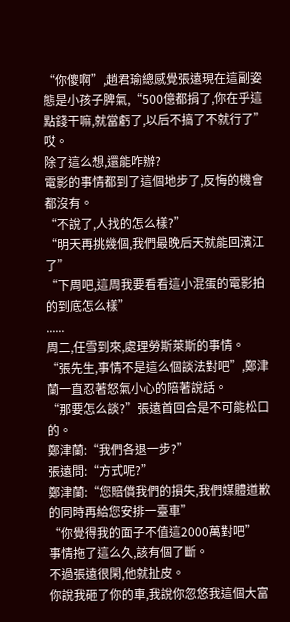“你傻啊”,趙君瑜總感覺張遠現在這副姿態是小孩子脾氣,“500億都捐了,你在乎這點錢干嘛,就當虧了,以后不搞了不就行了”
哎。
除了這么想,還能咋辦?
電影的事情都到了這個地步了,反悔的機會都沒有。
“不說了,人找的怎么樣?”
“明天再挑幾個,我們最晚后天就能回濱江了”
“下周吧,這周我要看看這小混蛋的電影拍的到底怎么樣”
......
周二,任雪到來,處理勞斯萊斯的事情。
“張先生,事情不是這么個談法對吧”,鄭津蘭一直忍著怒氣小心的陪著說話。
“那要怎么談?”張遠首回合是不可能松口的。
鄭津蘭:“我們各退一步?”
張遠問:“方式呢?”
鄭津蘭:“您賠償我們的損失,我們媒體道歉的同時再給您安排一臺車”
“你覺得我的面子不值這2000萬對吧”
事情拖了這么久,該有個了斷。
不過張遠很閑,他就扯皮。
你說我砸了你的車,我說你忽悠我這個大富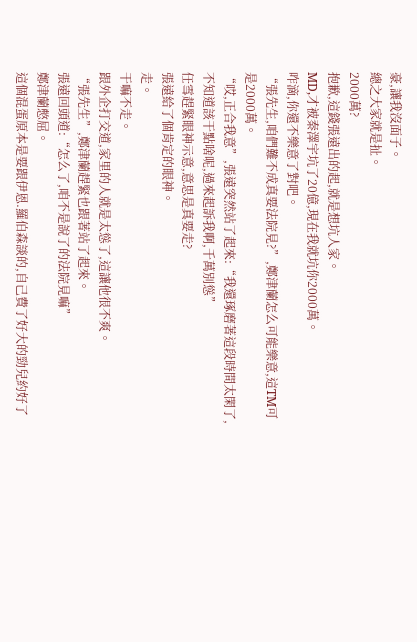豪,讓我沒面子。
總之大家就是扯。
2000萬?
抱歉,這錢張遠出的起,就是想坑人家。
MD,才被秦澤宇坑了20億,現在我就坑你2000萬。
咋滴,你還不樂意了對吧。
“張先生,咱們難不成真要法院見?”,鄭津蘭怎么可能樂意,這TM可是2000萬。
“哎,正合我意”,張遠突然站了起來:“我還琢磨著這段時間太閑了,不知道該干點啥呢,過來起訴我啊,千萬別慫”
任雪趕緊眼神示意,意思是真要走?
張遠給了個肯定的眼神。
走。
干嘛不走。
跟外企打交道,家里的人就是太慫了,這讓他很不爽。
“張先生”,鄭津蘭趕緊也跟著站了起來。
張遠回頭道:“怎么了,咱不是說了的法院見嘛”
鄭津蘭憋屈。
這個混蛋原本是要跟伊恩.羅伯森談的,自己費了好大的勁兒約好了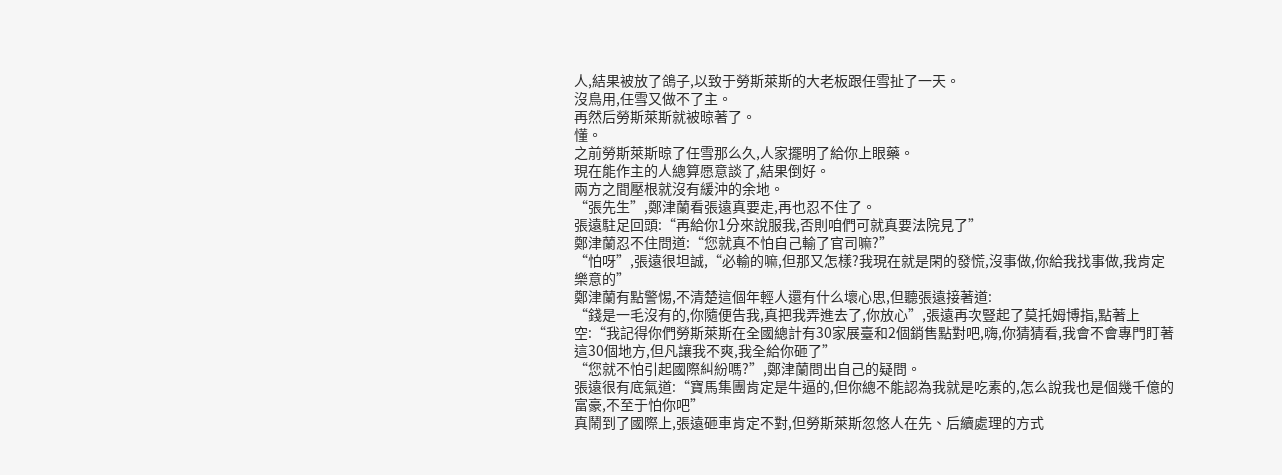人,結果被放了鴿子,以致于勞斯萊斯的大老板跟任雪扯了一天。
沒鳥用,任雪又做不了主。
再然后勞斯萊斯就被晾著了。
懂。
之前勞斯萊斯晾了任雪那么久,人家擺明了給你上眼藥。
現在能作主的人總算愿意談了,結果倒好。
兩方之間壓根就沒有緩沖的余地。
“張先生”,鄭津蘭看張遠真要走,再也忍不住了。
張遠駐足回頭:“再給你1分來說服我,否則咱們可就真要法院見了”
鄭津蘭忍不住問道:“您就真不怕自己輸了官司嘛?”
“怕呀”,張遠很坦誠,“必輸的嘛,但那又怎樣?我現在就是閑的發慌,沒事做,你給我找事做,我肯定樂意的”
鄭津蘭有點警惕,不清楚這個年輕人還有什么壞心思,但聽張遠接著道:
“錢是一毛沒有的,你隨便告我,真把我弄進去了,你放心”,張遠再次豎起了莫托姆博指,點著上空:“我記得你們勞斯萊斯在全國總計有30家展臺和2個銷售點對吧,嗨,你猜猜看,我會不會專門盯著這30個地方,但凡讓我不爽,我全給你砸了”
“您就不怕引起國際糾紛嗎?”,鄭津蘭問出自己的疑問。
張遠很有底氣道:“寶馬集團肯定是牛逼的,但你總不能認為我就是吃素的,怎么說我也是個幾千億的富豪,不至于怕你吧”
真鬧到了國際上,張遠砸車肯定不對,但勞斯萊斯忽悠人在先、后續處理的方式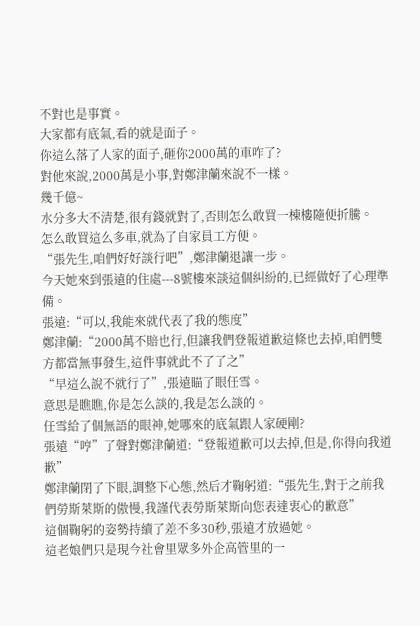不對也是事實。
大家都有底氣,看的就是面子。
你這么落了人家的面子,砸你2000萬的車咋了?
對他來說,2000萬是小事,對鄭津蘭來說不一樣。
幾千億~
水分多大不清楚,很有錢就對了,否則怎么敢買一棟樓隨便折騰。
怎么敢買這么多車,就為了自家員工方便。
“張先生,咱們好好談行吧”,鄭津蘭退讓一步。
今天她來到張遠的住處---8號樓來談這個糾紛的,已經做好了心理準備。
張遠:“可以,我能來就代表了我的態度”
鄭津蘭:“2000萬不賠也行,但讓我們登報道歉這條也去掉,咱們雙方都當無事發生,這件事就此不了了之”
“早這么說不就行了”,張遠瞄了眼任雪。
意思是瞧瞧,你是怎么談的,我是怎么談的。
任雪給了個無語的眼神,她哪來的底氣跟人家硬剛?
張遠“哼”了聲對鄭津蘭道:“登報道歉可以去掉,但是,你得向我道歉”
鄭津蘭閉了下眼,調整下心態,然后才鞠躬道:“張先生,對于之前我們勞斯萊斯的傲慢,我謹代表勞斯萊斯向您表達衷心的歉意”
這個鞠躬的姿勢持續了差不多30秒,張遠才放過她。
這老娘們只是現今社會里眾多外企高管里的一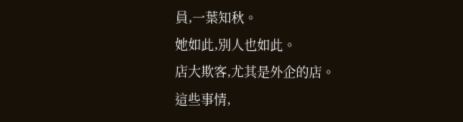員,一葉知秋。
她如此,別人也如此。
店大欺客,尤其是外企的店。
這些事情,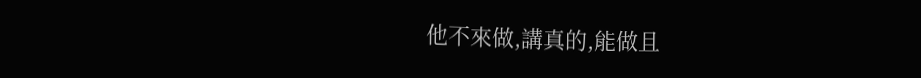他不來做,講真的,能做且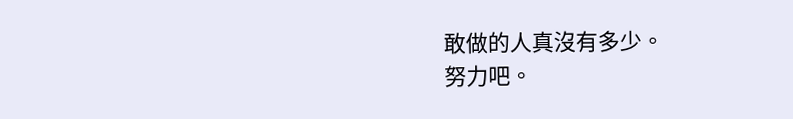敢做的人真沒有多少。
努力吧。